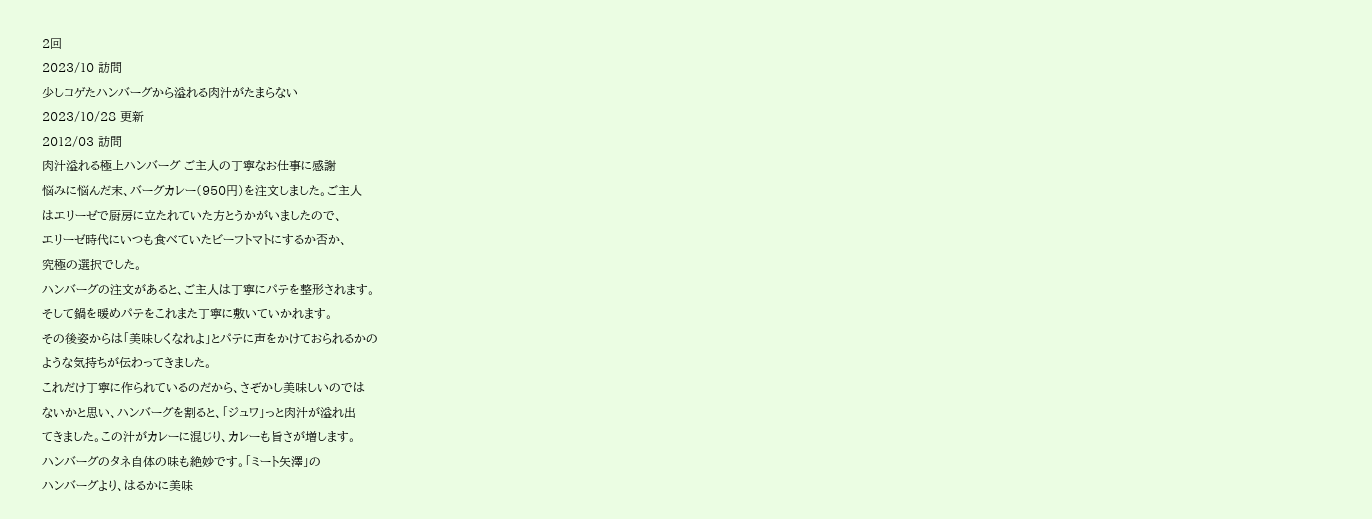2回
2023/10 訪問
少しコゲたハンバーグから溢れる肉汁がたまらない
2023/10/28 更新
2012/03 訪問
肉汁溢れる極上ハンバーグ ご主人の丁寧なお仕事に感謝
悩みに悩んだ末、バーグカレー(950円)を注文しました。ご主人
はエリーゼで厨房に立たれていた方とうかがいましたので、
エリーゼ時代にいつも食べていたビーフトマトにするか否か、
究極の選択でした。
ハンバーグの注文があると、ご主人は丁寧にパテを整形されます。
そして鍋を暖めパテをこれまた丁寧に敷いていかれます。
その後姿からは「美味しくなれよ」とパテに声をかけておられるかの
ような気持ちが伝わってきました。
これだけ丁寧に作られているのだから、さぞかし美味しいのでは
ないかと思い、ハンバーグを割ると、「ジュワ」っと肉汁が溢れ出
てきました。この汁がカレーに混じり、カレーも旨さが増します。
ハンバーグのタネ自体の味も絶妙です。「ミート矢澤」の
ハンバーグより、はるかに美味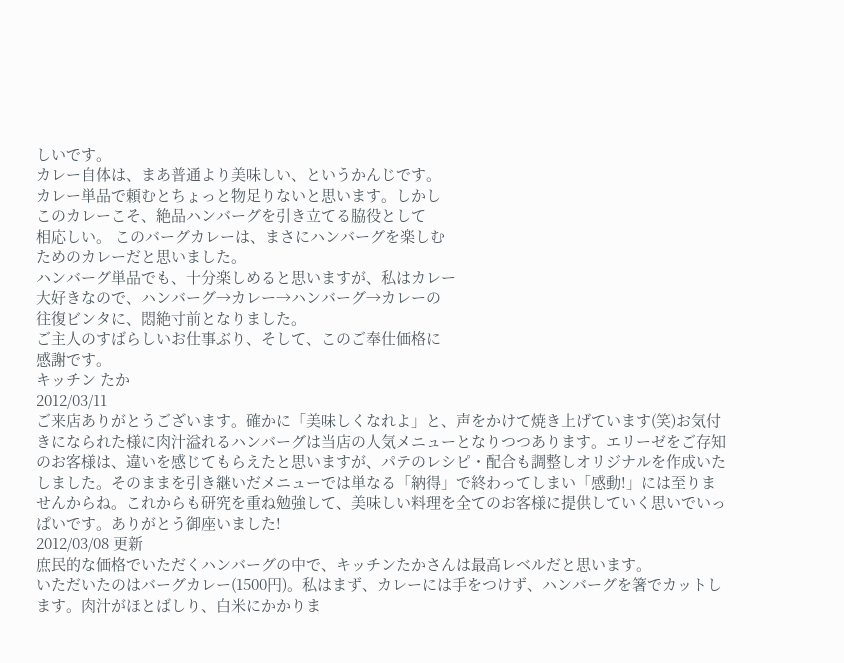しいです。
カレー自体は、まあ普通より美味しい、というかんじです。
カレー単品で頼むとちょっと物足りないと思います。しかし
このカレーこそ、絶品ハンバーグを引き立てる脇役として
相応しい。 このバーグカレーは、まさにハンバーグを楽しむ
ためのカレーだと思いました。
ハンバーグ単品でも、十分楽しめると思いますが、私はカレー
大好きなので、ハンバーグ→カレー→ハンバーグ→カレーの
往復ビンタに、悶絶寸前となりました。
ご主人のすばらしいお仕事ぶり、そして、このご奉仕価格に
感謝です。
キッチン たか
2012/03/11
ご来店ありがとうございます。確かに「美味しくなれよ」と、声をかけて焼き上げています(笑)お気付きになられた様に肉汁溢れるハンバーグは当店の人気メニューとなりつつあります。エリーゼをご存知のお客様は、違いを感じてもらえたと思いますが、パテのレシピ・配合も調整しオリジナルを作成いたしました。そのままを引き継いだメニューでは単なる「納得」で終わってしまい「感動!」には至りませんからね。これからも研究を重ね勉強して、美味しい料理を全てのお客様に提供していく思いでいっぱいです。ありがとう御座いました!
2012/03/08 更新
庶民的な価格でいただくハンバーグの中で、キッチンたかさんは最高レベルだと思います。
いただいたのはバーグカレー(1500円)。私はまず、カレーには手をつけず、ハンバーグを箸でカットします。肉汁がほとばしり、白米にかかりま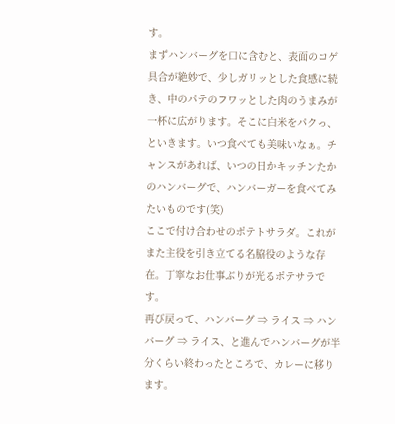す。
まずハンバーグを口に含むと、表面のコゲ具合が絶妙で、少しガリッとした食感に続き、中のパテのフワッとした肉のうまみが一杯に広がります。そこに白米をパクっ、といきます。いつ食べても美味いなぁ。チャンスがあれば、いつの日かキッチンたかのハンバーグで、ハンバーガーを食べてみたいものです(笑)
ここで付け合わせのポテトサラダ。これがまた主役を引き立てる名脇役のような存在。丁寧なお仕事ぶりが光るポテサラです。
再び戻って、ハンバーグ ⇒ ライス ⇒ ハンバーグ ⇒ ライス、と進んでハンバーグが半分くらい終わったところで、カレーに移ります。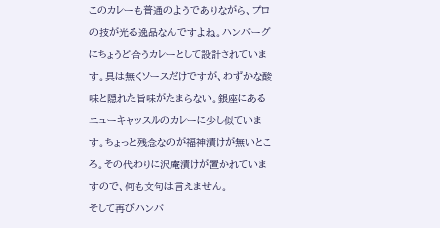このカレーも普通のようでありながら、プロの技が光る逸品なんですよね。ハンバーグにちょうど合うカレーとして設計されています。具は無くソースだけですが、わずかな酸味と隠れた旨味がたまらない。銀座にあるニューキャッスルのカレーに少し似ています。ちょっと残念なのが福神漬けが無いところ。その代わりに沢庵漬けが置かれていますので、何も文句は言えません。
そして再びハンバ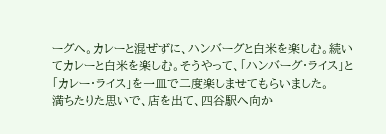ーグへ。カレーと混ぜずに、ハンバーグと白米を楽しむ。続いてカレーと白米を楽しむ。そうやって、「ハンバーグ・ライス」と「カレー・ライス」を一皿で二度楽しませてもらいました。
満ちたりた思いで、店を出て、四谷駅へ向か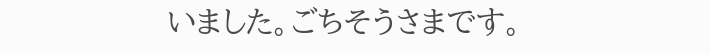いました。ごちそうさまです。